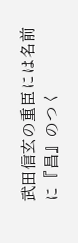武田信玄の重臣には名前に『昌』のつく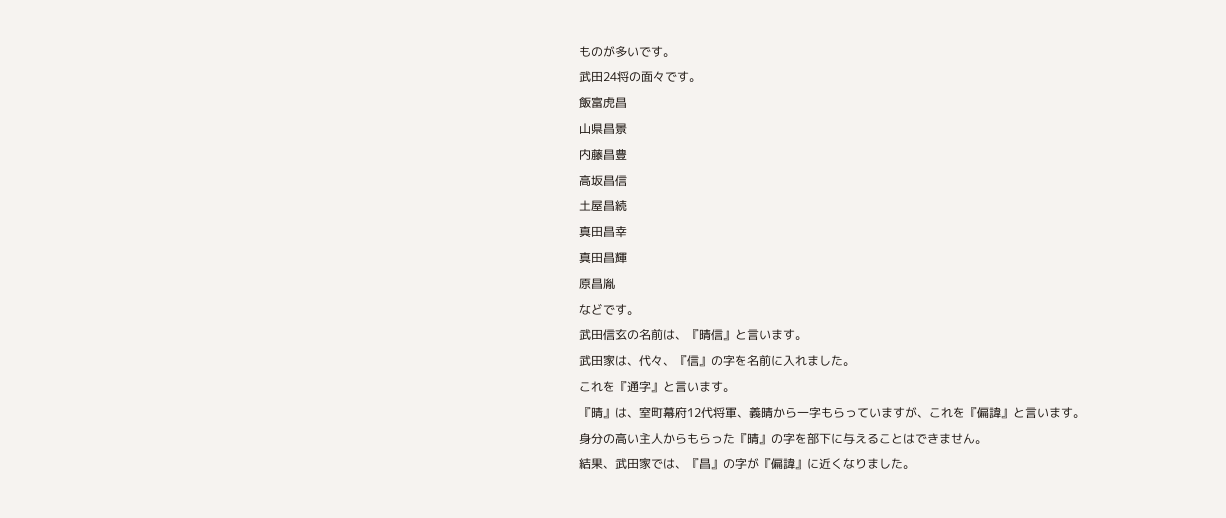ものが多いです。
武田24将の面々です。
飯富虎昌
山県昌景
内藤昌豊
高坂昌信
土屋昌続
真田昌幸
真田昌輝
原昌胤
などです。
武田信玄の名前は、『晴信』と言います。
武田家は、代々、『信』の字を名前に入れました。
これを『通字』と言います。
『晴』は、室町幕府12代将軍、義晴から一字もらっていますが、これを『偏諱』と言います。
身分の高い主人からもらった『晴』の字を部下に与えることはできません。
結果、武田家では、『昌』の字が『偏諱』に近くなりました。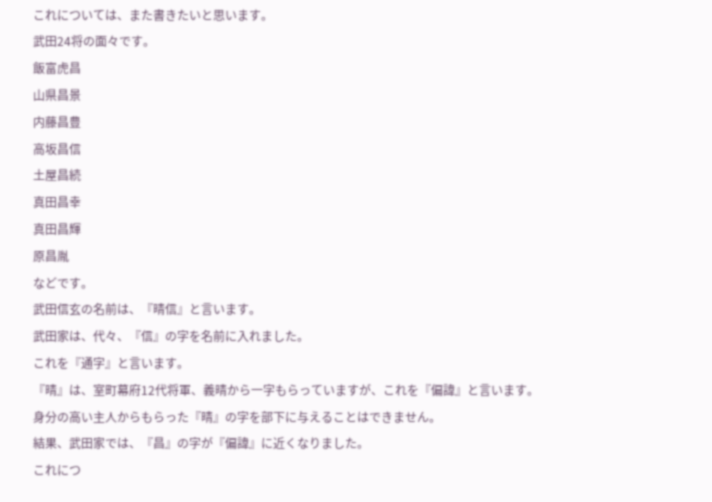これについては、また書きたいと思います。
武田24将の面々です。
飯富虎昌
山県昌景
内藤昌豊
高坂昌信
土屋昌続
真田昌幸
真田昌輝
原昌胤
などです。
武田信玄の名前は、『晴信』と言います。
武田家は、代々、『信』の字を名前に入れました。
これを『通字』と言います。
『晴』は、室町幕府12代将軍、義晴から一字もらっていますが、これを『偏諱』と言います。
身分の高い主人からもらった『晴』の字を部下に与えることはできません。
結果、武田家では、『昌』の字が『偏諱』に近くなりました。
これにつ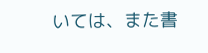いては、また書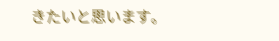きたいと思います。